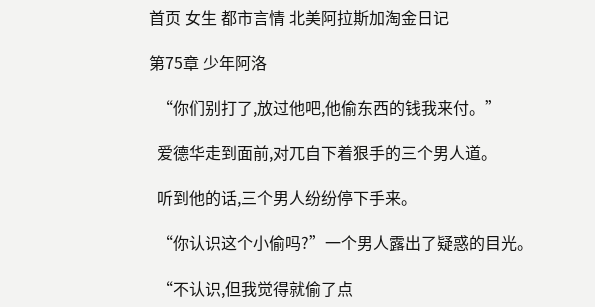首页 女生 都市言情 北美阿拉斯加淘金日记

第75章 少年阿洛

  “你们别打了,放过他吧,他偷东西的钱我来付。”

  爱德华走到面前,对兀自下着狠手的三个男人道。

  听到他的话,三个男人纷纷停下手来。

  “你认识这个小偷吗?”一个男人露出了疑惑的目光。

  “不认识,但我觉得就偷了点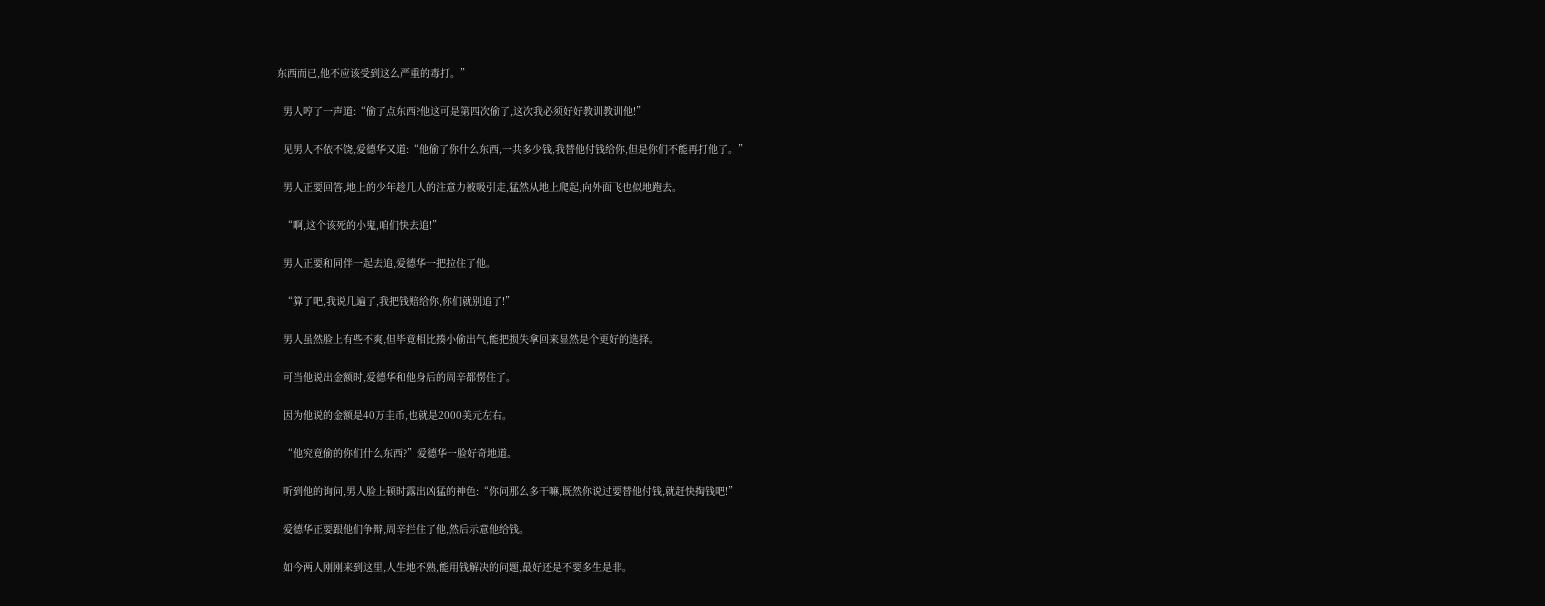东西而已,他不应该受到这么严重的毒打。”

  男人哼了一声道:“偷了点东西?他这可是第四次偷了,这次我必须好好教训教训他!”

  见男人不依不饶,爱德华又道:“他偷了你什么东西,一共多少钱,我替他付钱给你,但是你们不能再打他了。”

  男人正要回答,地上的少年趁几人的注意力被吸引走,猛然从地上爬起,向外面飞也似地跑去。

  “啊,这个该死的小鬼,咱们快去追!”

  男人正要和同伴一起去追,爱德华一把拉住了他。

  “算了吧,我说几遍了,我把钱赔给你,你们就别追了!”

  男人虽然脸上有些不爽,但毕竟相比揍小偷出气,能把损失拿回来显然是个更好的选择。

  可当他说出金额时,爱德华和他身后的周辛都愣住了。

  因为他说的金额是40万圭币,也就是2000美元左右。

  “他究竟偷的你们什么东西?”爱德华一脸好奇地道。

  听到他的询问,男人脸上顿时露出凶猛的神色:“你问那么多干嘛,既然你说过要替他付钱,就赶快掏钱吧!”

  爱德华正要跟他们争辩,周辛拦住了他,然后示意他给钱。

  如今两人刚刚来到这里,人生地不熟,能用钱解决的问题,最好还是不要多生是非。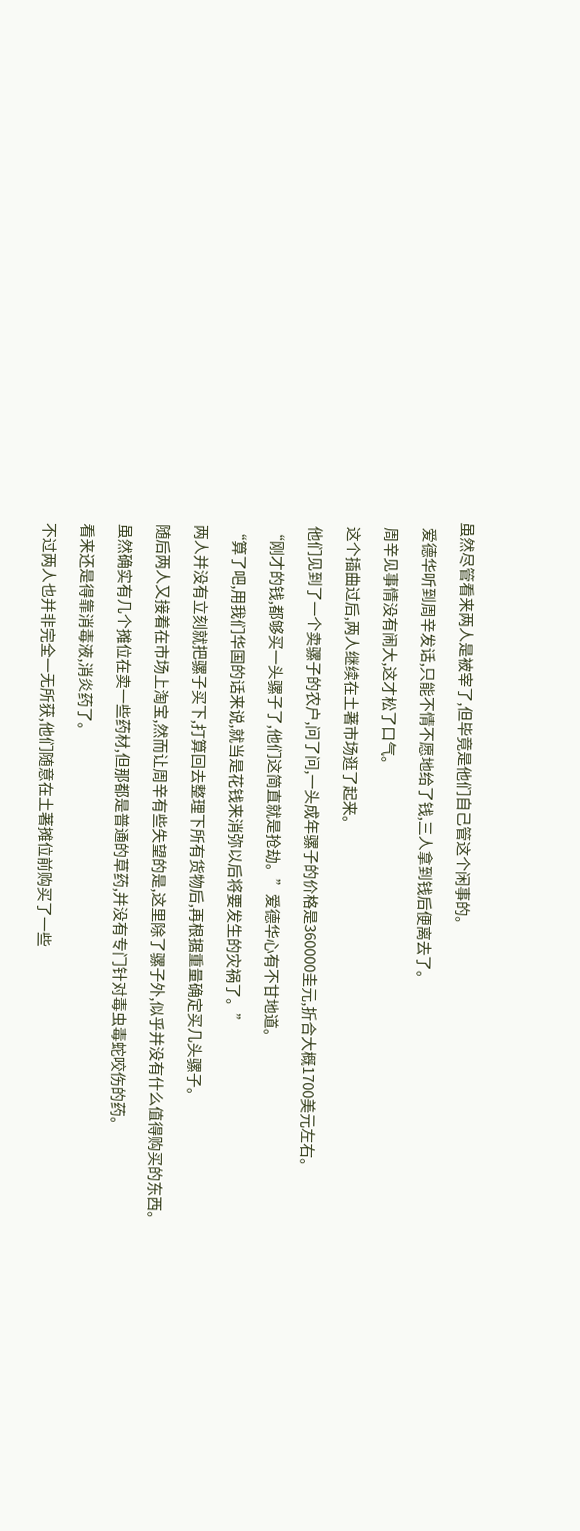虽然尽管看来两人是被宰了,但毕竟是他们自己管这个闲事的。

  爱德华听到周辛发话,只能不情不愿地给了钱,三人拿到钱后便离去了。

  周辛见事情没有闹大,这才松了口气。

  这个插曲过后,两人继续在土著市场逛了起来。

  他们见到了一个卖骡子的农户,问了问,一头成年骡子的价格是360000圭元,折合大概1700美元左右。

  “刚才的钱,都够买一头骡子了,他们这简直就是抢劫。”爱德华心有不甘地道。

  “算了吧,用我们华国的话来说,就当是花钱来消弥以后将要发生的灾祸了。”

  两人并没有立刻就把骡子买下,打算回去整理下所有货物后,再根据重量确定买几头骡子。

  随后两人又接着在市场上淘宝,然而让周辛有些失望的是,这里除了骡子外,似乎并没有什么值得购买的东西。

  虽然确实有几个摊位在卖一些药材,但那都是普通的草药,并没有专门针对毒虫毒蛇咬伤的药。

  看来还是得靠消毒液,消炎药了。

  不过两人也并非完全一无所获,他们随意在土著摊位前购买了一些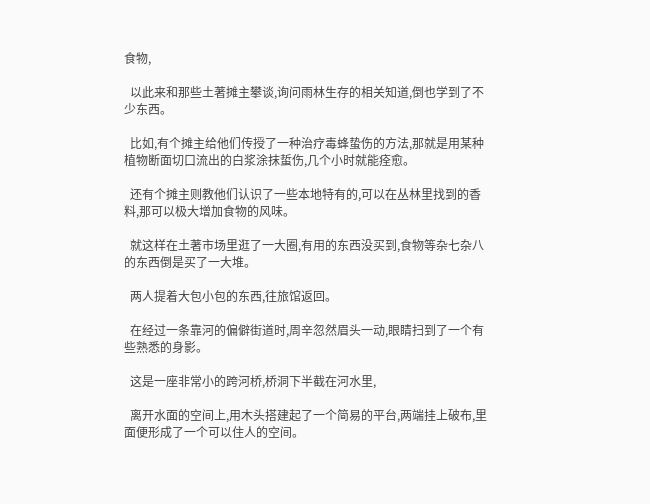食物,

  以此来和那些土著摊主攀谈,询问雨林生存的相关知道,倒也学到了不少东西。

  比如,有个摊主给他们传授了一种治疗毒蜂蛰伤的方法,那就是用某种植物断面切口流出的白浆涂抹蜇伤,几个小时就能痊愈。

  还有个摊主则教他们认识了一些本地特有的,可以在丛林里找到的香料,那可以极大增加食物的风味。

  就这样在土著市场里逛了一大圈,有用的东西没买到,食物等杂七杂八的东西倒是买了一大堆。

  两人提着大包小包的东西,往旅馆返回。

  在经过一条靠河的偏僻街道时,周辛忽然眉头一动,眼睛扫到了一个有些熟悉的身影。

  这是一座非常小的跨河桥,桥洞下半截在河水里,

  离开水面的空间上,用木头搭建起了一个简易的平台,两端挂上破布,里面便形成了一个可以住人的空间。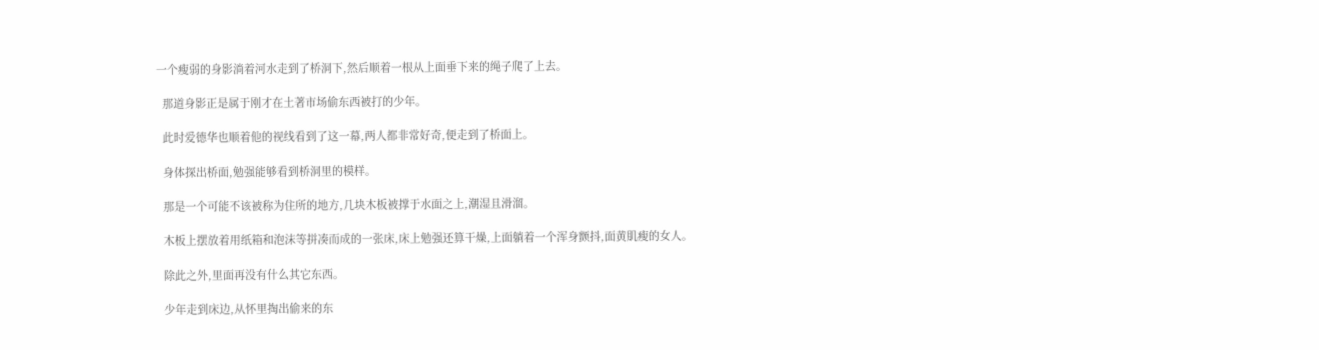一个瘦弱的身影淌着河水走到了桥洞下,然后顺着一根从上面垂下来的绳子爬了上去。

  那道身影正是属于刚才在土著市场偷东西被打的少年。

  此时爱德华也顺着他的视线看到了这一幕,两人都非常好奇,便走到了桥面上。

  身体探出桥面,勉强能够看到桥洞里的模样。

  那是一个可能不该被称为住所的地方,几块木板被撑于水面之上,潮湿且滑溜。

  木板上摆放着用纸箱和泡沫等拼凑而成的一张床,床上勉强还算干燥,上面躺着一个浑身颤抖,面黄肌瘦的女人。

  除此之外,里面再没有什么其它东西。

  少年走到床边,从怀里掏出偷来的东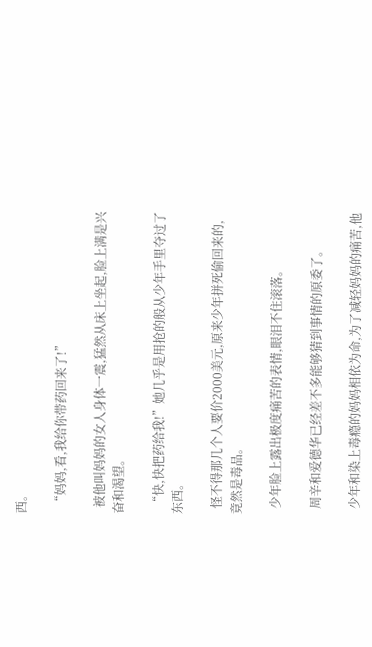西。

  “妈妈,看,我给你带药回来了!”

  被他叫妈妈的女人身体一震,猛然从床上坐起,脸上满是兴奋和渴望。

  “快,快把药给我!”她几乎是用抢的般从少年手里夺过了东西。

  怪不得那几个人要价2000美元,原来少年拼死偷回来的,竟然是毒品。

  少年脸上露出极度痛苦的表情,眼泪不住滚落。

  周辛和爱德华已经差不多能够猜到事情的原委了。

  少年和染上毒瘾的妈妈相依为命,为了减轻妈妈的痛苦,他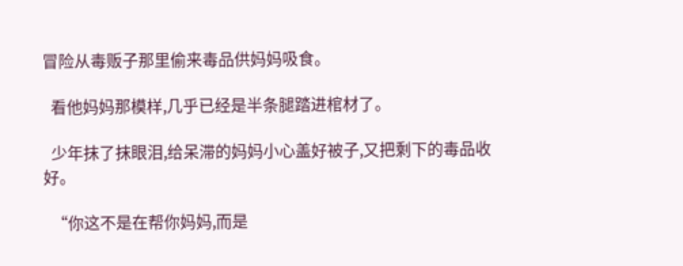冒险从毒贩子那里偷来毒品供妈妈吸食。

  看他妈妈那模样,几乎已经是半条腿踏进棺材了。

  少年抹了抹眼泪,给呆滞的妈妈小心盖好被子,又把剩下的毒品收好。

  “你这不是在帮你妈妈,而是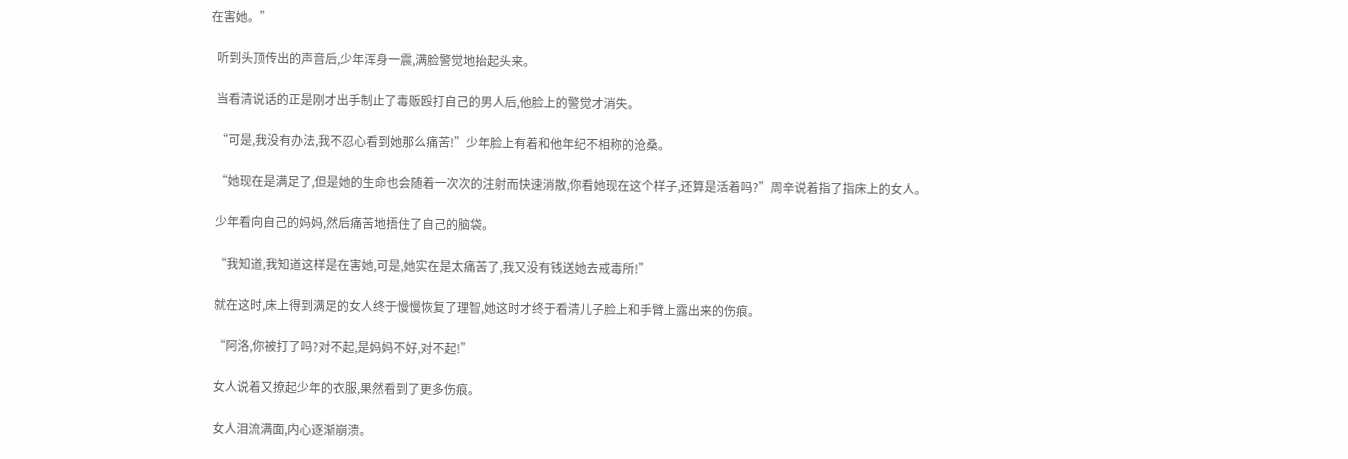在害她。”

  听到头顶传出的声音后,少年浑身一震,满脸警觉地抬起头来。

  当看清说话的正是刚才出手制止了毒贩殴打自己的男人后,他脸上的警觉才消失。

  “可是,我没有办法,我不忍心看到她那么痛苦!”少年脸上有着和他年纪不相称的沧桑。

  “她现在是满足了,但是她的生命也会随着一次次的注射而快速消散,你看她现在这个样子,还算是活着吗?”周辛说着指了指床上的女人。

  少年看向自己的妈妈,然后痛苦地捂住了自己的脑袋。

  “我知道,我知道这样是在害她,可是,她实在是太痛苦了,我又没有钱送她去戒毒所!”

  就在这时,床上得到满足的女人终于慢慢恢复了理智,她这时才终于看清儿子脸上和手臂上露出来的伤痕。

  “阿洛,你被打了吗?对不起,是妈妈不好,对不起!”

  女人说着又撩起少年的衣服,果然看到了更多伤痕。

  女人泪流满面,内心逐渐崩溃。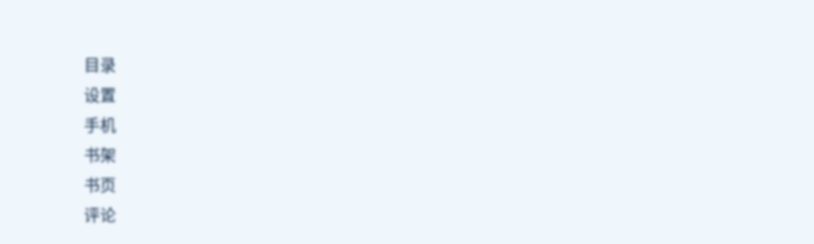目录
设置
手机
书架
书页
评论